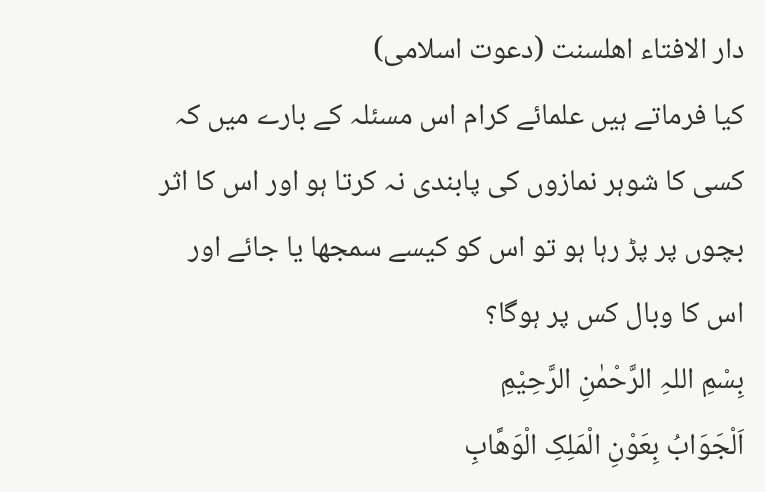دار الافتاء اھلسنت (دعوت اسلامی)
کیا فرماتے ہیں علمائے کرام اس مسئلہ کے بارے میں کہ کسی کا شوہر نمازوں کی پابندی نہ کرتا ہو اور اس کا اثر بچوں پر پڑ رہا ہو تو اس کو کیسے سمجھا یا جائے اور اس کا وبال کس پر ہوگا؟
بِسْمِ اللہِ الرَّحْمٰنِ الرَّحِيْمِ
اَلْجَوَابُ بِعَوْنِ الْمَلِکِ الْوَھَّابِ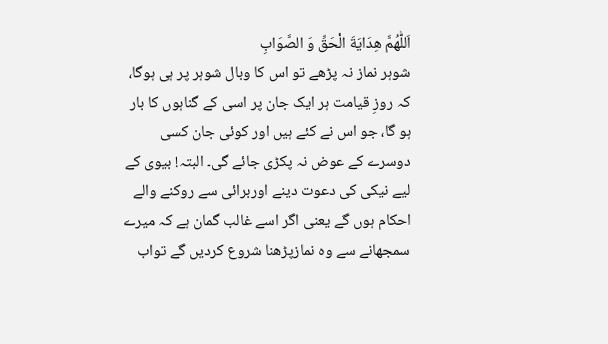اَللّٰھُمَّ ھِدَايَةَ الْحَقِّ وَ الصَّوَابِ
شوہر نماز نہ پڑھے تو اس کا وبال شوہر پر ہی ہوگا، کہ روزِ قیامت ہر ایک جان پر اسی کے گناہوں کا بار ہو گا، جو اس نے کئے ہیں اور کوئی جان کسی دوسرے کے عوض نہ پکڑی جائے گی۔ البتہ! بیوی کے لیے نیکی کی دعوت دینے اوربرائی سے روکنے والے احکام ہوں گے یعنی اگر اسے غالب گمان ہے کہ میرے سمجھانے سے وہ نمازپڑھنا شروع کردیں گے تواب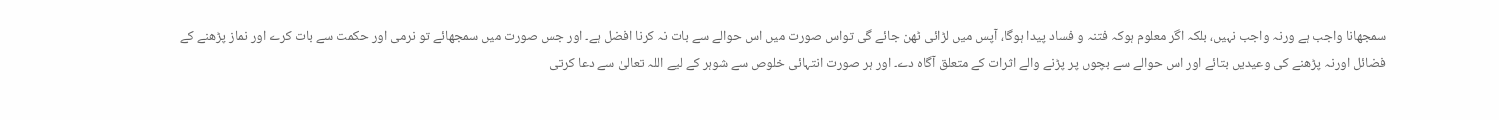سمجھانا واجب ہے ورنہ واجب نہیں، بلکہ اگر معلوم ہوکہ فتنہ و فساد پیدا ہوگا، آپس میں لڑائی ٹھن جائے گی تواس صورت میں اس حوالے سے بات نہ کرنا افضل ہے۔ اور جس صورت میں سمجھائے تو نرمی اور حکمت سے بات کرے اور نماز پڑھنے کے فضائل اورنہ پڑھنے کی وعیدیں بتائے اور اس حوالے سے بچوں پر پڑنے والے اثرات کے متعلق آگاہ دے۔ اور ہر صورت انتہائی خلوص سے شوہر کے لیے اللہ تعالیٰ سے دعا کرتی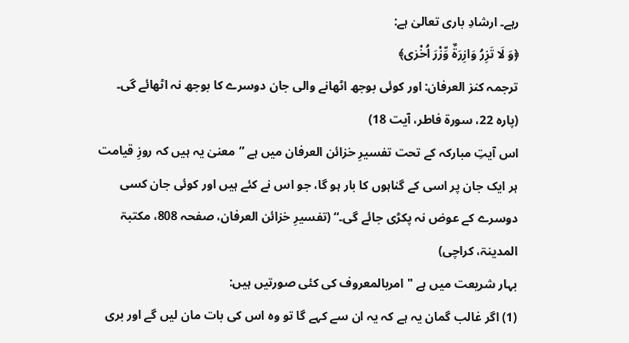رہے۔ ارشادِ باری تعالیٰ ہے:
﴿وَ لَا تَزِرُ وَازِرَةٌ وِّزْرَ اُخْرٰى﴾
ترجمہ کنز العرفان: اور کوئی بوجھ اٹھانے والی جان دوسرے کا بوجھ نہ اٹھائے گی۔ (پارہ 22، سورۃ فاطر، آیت 18)
اس آیتِ مبارکہ کے تحت تفسیرِ خزائن العرفان میں ہے ”معنیٰ یہ ہیں کہ روزِ قیامت ہر ایک جان پر اسی کے گناہوں کا بار ہو گا، جو اس نے کئے ہیں اور کوئی جان کسی دوسرے کے عوض نہ پکڑی جائے گی۔“ (تفسیرِ خزائن العرفان، صفحہ 808، مکتبۃ المدینۃ، کراچی)
بہار شریعت میں ہے "امربالمعروف کی کئی صورتیں ہیں:
(1) اگر غالب گمان یہ ہے کہ یہ ان سے کہے گا تو وہ اس کی بات مان لیں گے اور بری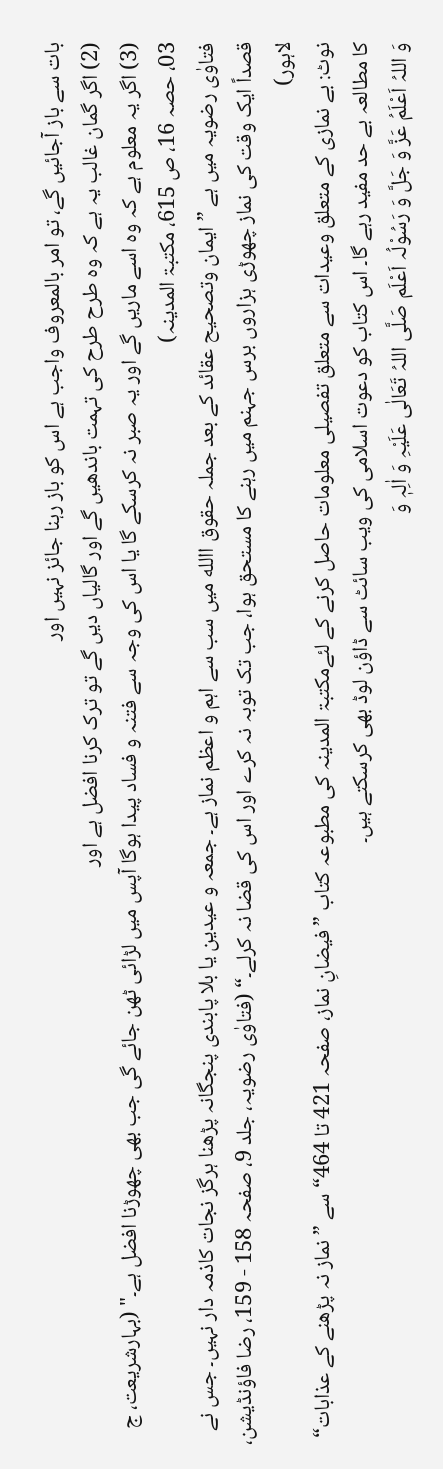بات سے باز آجائیں گے، تو امر بالمعروف واجب ہے اس کو باز رہنا جائز نہیں اور
(2) اگر گمان غالب یہ ہے کہ وہ طرح طرح کی تہمت باندھیں گے اور گالیاں دیں گے تو ترک کرنا افضل ہے اور
(3) اگر یہ معلوم ہے کہ وہ اسے ماریں گے اور یہ صبر نہ کرسکے گا یا اس کی وجہ سے فتنہ و فساد پیدا ہوگا آپس میں لڑائی ٹھن جائے گی جب بھی چھوڑنا افضل ہے۔" (بہارشریعت، ج 03، حصہ 16، ص 615، مکتبۃ المدینہ)
فتاوٰی رضویہ میں ہے ”ایمان وتصحیح عقائد کے بعد جملہ حقوق االله میں سب سے اہم و اعظم نماز ہے۔ جمعہ و عیدین یا بلا پابندی پنجگانہ پڑھنا ہرگز نجات کاذمہ دار نہیں۔ جس نے قصداً ایک وقت کی نماز چھوڑی ہزاروں برس جہنم میں رہنے کا مستحق ہوا، جب تک توبہ نہ کرے اور اس کی قضا نہ کرلے۔“ (فتاوٰی رضویہ، جلد 9، صفحہ 158 - 159، رضا فاؤنڈیشن، لاہور)
نوٹ: بے نمازی کے متعلق وعیدات سے متعلق تفصیلی معلومات حاصل کرنے کے لئےمکتبۃ المدینہ کی مطبوعہ کتاب ”فیضانِ نماز، صفحہ 421 تا 464“ سے ”نماز نہ پڑھنے کے عذابات“ کا مطالعہ بے حد مفید رہے گا۔ اس کتاب کو دعوت اسلامی کی ویب سائٹ سے ڈاؤن لوڈ بھی کرسکتے ہیں۔
وَ اللہُ اَعْلَمُ عَزَّ وَ جَلَّ وَ رَسُوْلُہ اَعْلَم صَلَّی اللہُ تَعَالٰی عَلَیْہِ وَ اٰلِہٖ وَ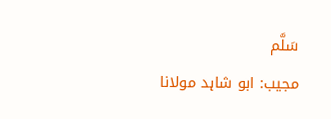سَلَّم
مجیب: ابو شاہد مولانا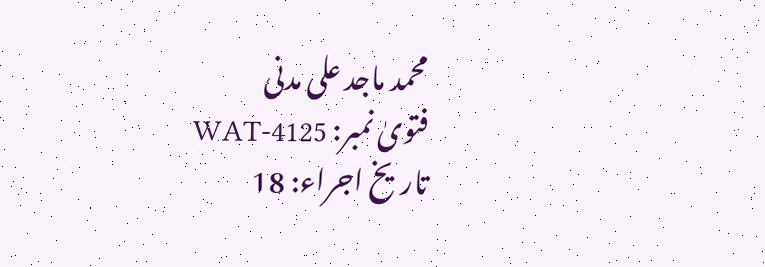محمد ماجد علی مدنی
فتویٰ نمبر: WAT-4125
تاریخ اجراء: 18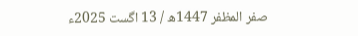صفر المظفر 1447ھ / 13 اگست 2025ء